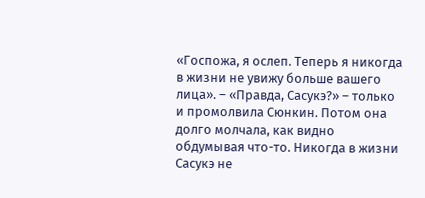«Госпожа, я ослеп. Теперь я никогда в жизни не увижу больше вашего лица». – «Правда, Сасукэ?» – только и промолвила Сюнкин. Потом она долго молчала, как видно обдумывая что-то. Никогда в жизни Сасукэ не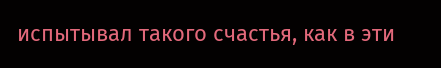испытывал такого счастья, как в эти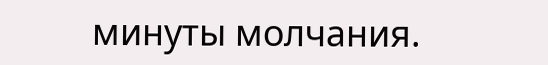минуты молчания.